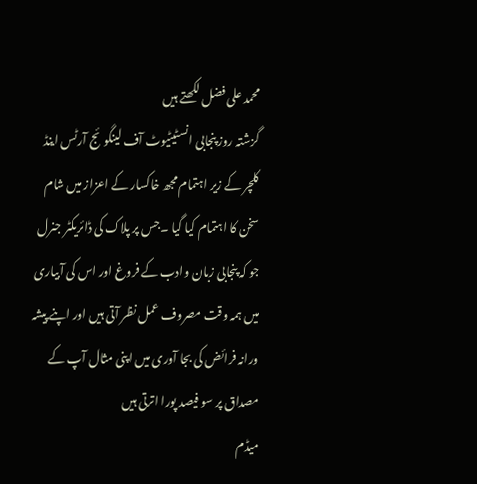محمد علی فضل لکھتے ہیں
گزشتہ روز پنجابی انسٹیٹیوٹ آف لینگوئج آرٹس اینڈ کلچر کے زیر اہتمام مجھ خاکسار کے اعزاز میں شام سخن کا اہتمام کیا گیا ۔جس پر پلاک کی ڈائریکٹر جنرل جو کہ پنجابی زبان وادب کے فروغ اور اس کی آبیاری میں ہمہ وقت مصروف عمل نظر آتی ہیں اور اپنے پیشہ ورانہ فرائض کی بجا آوری میں اپنی مثال آپ کے مصداق پر سو فیصد پورا اترتی ہیں
میڈم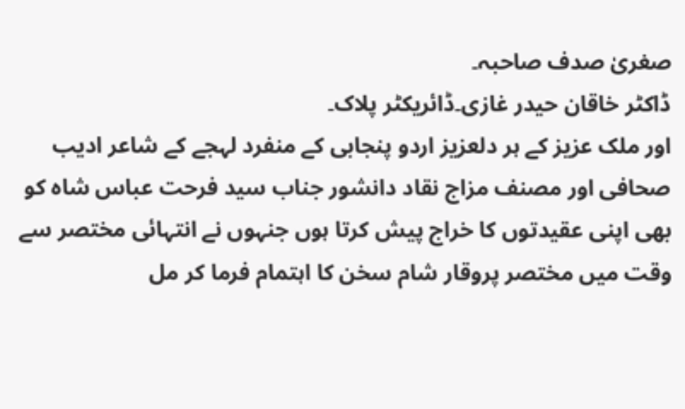صغریٰ صدف صاحبہ۔
ڈاکٹر خاقان حیدر غازی۔ڈائریکٹر پلاک۔
اور ملک عزیز کے ہر دلعزیز اردو پنجابی کے منفرد لہجے کے شاعر ادیب صحافی اور مصنف مزاج نقاد دانشور جناب سید فرحت عباس شاہ کو بھی اپنی عقیدتوں کا خراج پیش کرتا ہوں جنہوں نے انتہائی مختصر سے وقت میں مختصر پروقار شام سخن کا اہتمام فرما کر مل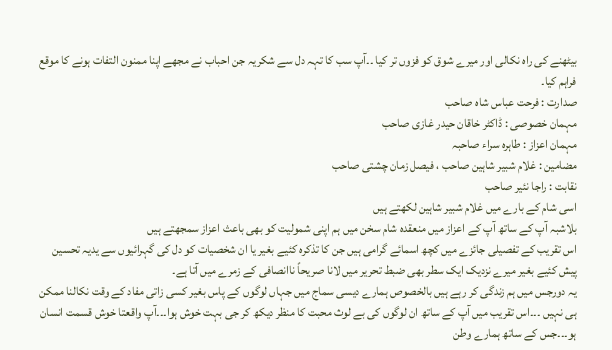بیٹھنے کی راہ نکالی اور میرے شوق کو فزوں تر کیا ۔۔آپ سب کا تہہ دل سے شکریہ جن احباب نے مجھے اپنا ممنون التفات ہونے کا موقع فراہم کیا۔
صدارت : فرحت عباس شاہ صاحب
مہمان خصوصی : ڈاکٹر خاقان حیدر غازی صاحب
مہمان اعزاز : طاہرہ سراء صاحبہ
مضامین : غلام شبیر شاہین صاحب ، فیصل زمان چشتی صاحب
نقابت : راجا نئیر صاحب
اسی شام کے بارے میں غلام شبیر شاہین لکھتے ہیں
بلاشبہ آپ کے ساتھ آپ کے اعزاز میں منعقدہ شام سخن میں ہم اپنی شمولیت کو بھی باعث اعزاز سمجھتے ہیں
اس تقریب کے تفصیلی جائزے میں کچھ اسمائے گرامی ہیں جن کا تذکرہ کئیے بغیر یا ان شخصیات کو دل کی گہرائیوں سے یدیہ تحسین پیش کئیے بغیر میرے نزدیک ایک سطر بھی ضبط تحریر میں لانا صریحاً ناانصافی کے زمرے میں آتا ہے۔
یہ دورجس میں ہم زندگی کر رہے ہیں بالخصوص ہمارے دیسی سماج میں جہاں لوگوں کے پاس بغیر کسی زاتی مفاد کے وقت نکالنا ممکن ہی نہیں ۔۔۔اس تقریب میں آپ کے ساتھ ان لوگوں کی بے لوث محبت کا منظر دیکھ کر جی بہت خوش ہوا۔۔۔آپ واقعتا خوش قسمت انسان ہو۔۔۔جس کے ساتھ ہمارے وطن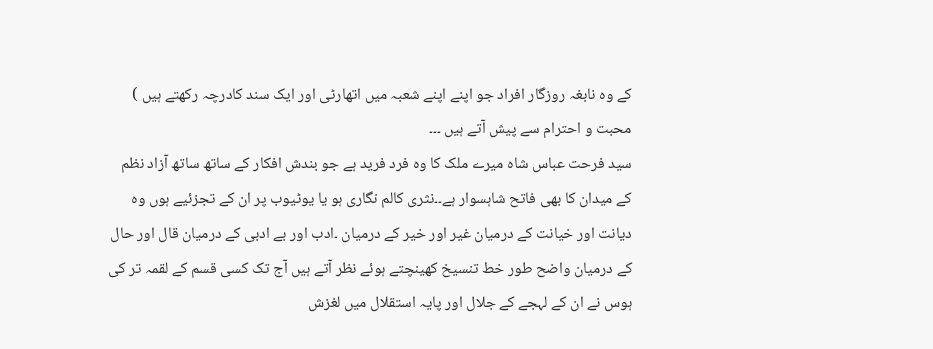کے وہ نابغہ روزگار افراد جو اپنے اپنے شعبہ میں اتھارٹی اور ایک سند کادرچہ رکھتے ہیں ) محبت و احترام سے پیش آتے ہیں ۔۔۔
سید فرحت عباس شاہ میرے ملک کا وہ فرد فرید ہے جو بندش افکار کے ساتھ ساتھ آزاد نظم کے میدان کا بھی فاتح شاہسوار ہے۔۔نثری کالم نگاری ہو یا یوٹیوب پر ان کے تجزئیے ہوں وہ دیانت اور خیانت کے درمیان غیر اور خیر کے درمیان ۔ادب اور بے ادبی کے درمیان قال اور حال کے درمیان واضح طور خط تنسیخ کھینچتے ہوئے نظر آتے ہیں آج تک کسی قسم کے لقمہ تر کی ہوس نے ان کے لہجے کے جلال اور پایہ استقلال میں لغزش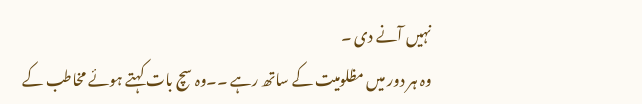نہیں آنے دی ۔
وہ ہر دور میں مظلومیت کے ساتھ رہے ۔۔وہ سچ بات کہتے ہوئے مخاطب کے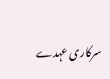سرکاری عہدے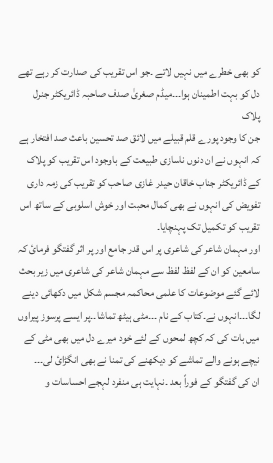کو بھی خطرے میں نہیں لاتے ۔جو اس تقریب کی صدارت کر رہے تھے دل کو بہت اطمینان ہوا۔۔۔میڈم صغریٰ صدف صاحبہ ڈائریکٹر جنرل پلاک
جن کا وجود پورے قلم قبیلے میں لائق صد تحسین باعث صد افتخار ہے کہ انہوں نے ان دنوں ناسازی طبیعت کے باوجود اس تقریب کو پلاک کے ڈائریکٹر جناب خاقان حیدر غازی صاحب کو تقریب کی زمہ داری تفویض کی انہوں نے بھی کمال محبت اور خوش اسلوبی کے ساتھ اس تقریب کو تکمیل تک پہنچایا۔
اور مہمان شاعر کی شاعری پر اس قدر جامع اور پر اثر گفتگو فرمائ کہ سامعین کو ان کے لفظ لفظ سے مہمان شاعر کی شاعری میں زیر بحث لائے گئے موضوعات کا علمی محاکمہ مجسم شکل میں دکھائی دینے لگا۔۔۔انہوں نے۔کتاب کے نام ۔۔۔مٹی ہیٹھ تماشا۔۔پر ایسے پرسوز پیراوں میں بات کی کہ کچھ لمحوں کے لئے خود میرے دل میں بھی مٹی کے نیچے ہونے والے تماشے کو دیکھنے کی تمنا نے بھی انگڑائ لی۔۔۔
ان کی گفتگو کے فوراً بعد ۔نہایت ہی منفرد لہجے احساسات و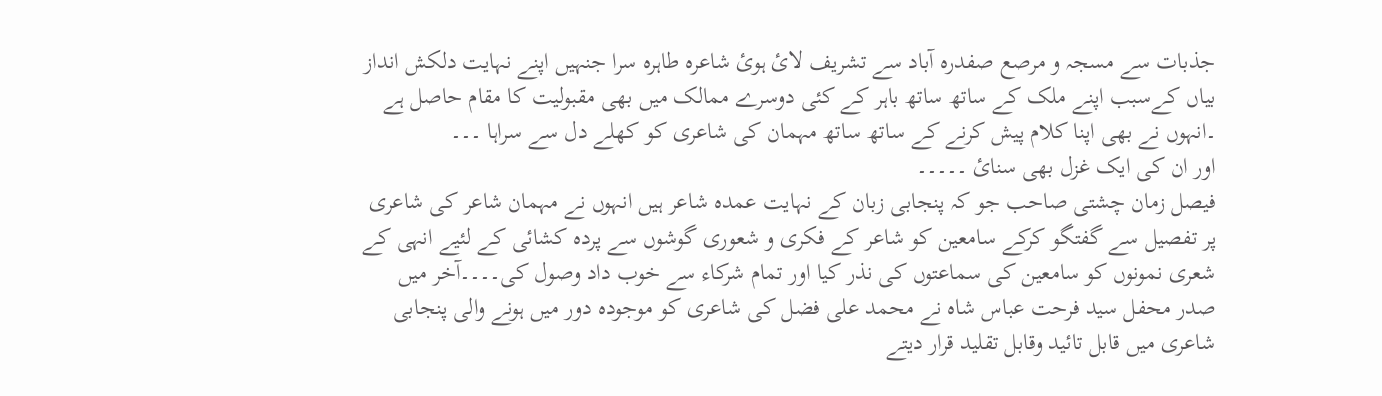جذبات سے مسجہ و مرصع صفدرہ آباد سے تشریف لائ ہوئ شاعرہ طاہرہ سرا جنہیں اپنے نہایت دلکش انداز بیاں کےسبب اپنے ملک کے ساتھ ساتھ باہر کے کئی دوسرے ممالک میں بھی مقبولیت کا مقام حاصل ہے ۔انہوں نے بھی اپنا کلام پیش کرنے کے ساتھ ساتھ مہمان کی شاعری کو کھلے دل سے سراہا ۔۔۔
اور ان کی ایک غزل بھی سنائ ۔۔۔۔۔
فیصل زمان چشتی صاحب جو کہ پنجابی زبان کے نہایت عمدہ شاعر ہیں انہوں نے مہمان شاعر کی شاعری
پر تفصیل سے گفتگو کرکے سامعین کو شاعر کے فکری و شعوری گوشوں سے پردہ کشائی کے لئیے انہی کے شعری نمونوں کو سامعین کی سماعتوں کی نذر کیا اور تمام شرکاء سے خوب داد وصول کی۔۔۔۔آخر میں صدر محفل سید فرحت عباس شاہ نے محمد علی فضل کی شاعری کو موجودہ دور میں ہونے والی پنجابی شاعری میں قابل تائید وقابل تقلید قرار دیتے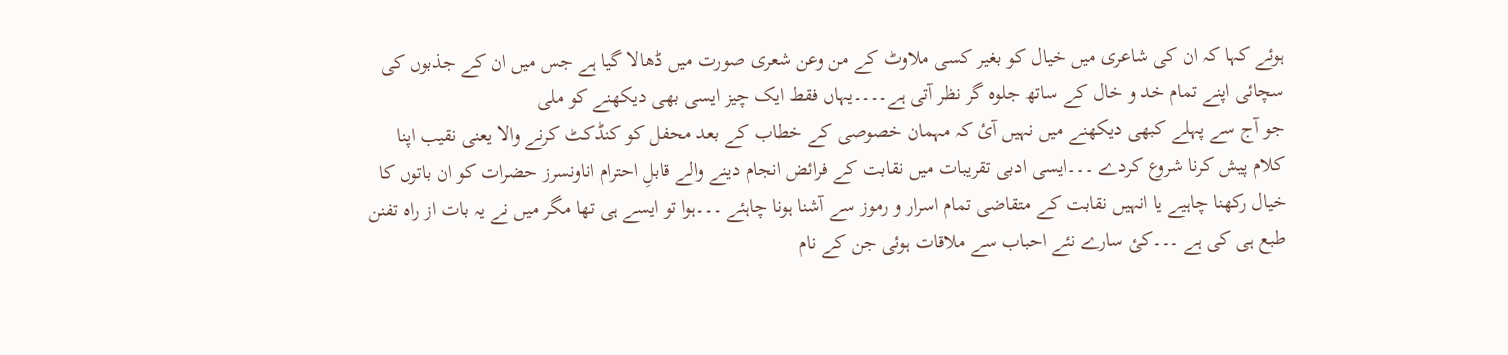ہوئے کہا کہ ان کی شاعری میں خیال کو بغیر کسی ملاوٹ کے من وعن شعری صورت میں ڈھالا گیا ہے جس میں ان کے جذبوں کی سچائی اپنے تمام خد و خال کے ساتھ جلوہ گر نظر آتی ہے۔۔۔۔یہاں فقط ایک چیز ایسی بھی دیکھنے کو ملی
جو آج سے پہلے کبھی دیکھنے میں نہیں آئ کہ مہمان خصوصی کے خطاب کے بعد محفل کو کنڈکٹ کرنے والا یعنی نقیب اپنا کلام پیش کرنا شروع کردے ۔۔۔ایسی ادبی تقریبات میں نقابت کے فرائض انجام دینے والے قابلِ احترام اناونسرز حضرات کو ان باتوں کا خیال رکھنا چاہیے یا انہیں نقابت کے متقاضی تمام اسرار و رموز سے آشنا ہونا چاہئے ۔۔۔ہوا تو ایسے ہی تھا مگر میں نے یہ بات از راہ تفنن طبع ہی کی ہے ۔۔۔کئ سارے نئے احباب سے ملاقات ہوئی جن کے نام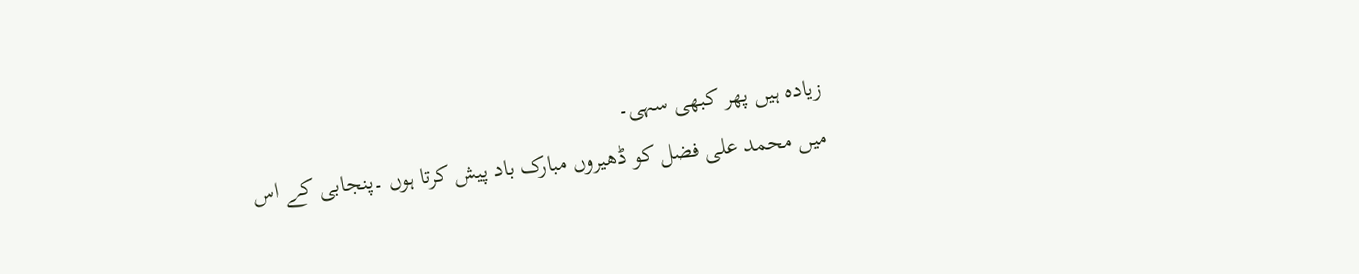زیادہ ہیں پھر کبھی سہی۔
میں محمد علی فضل کو ڈھیروں مبارک باد پیش کرتا ہوں ۔پنجابی کے اس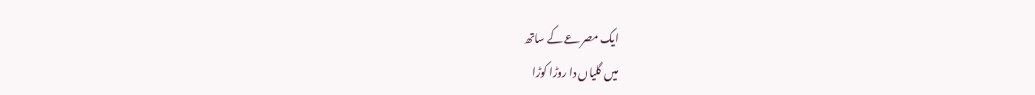ایک مصرعے کے ساتھ
میں گلیاں دا روڑا کوڑا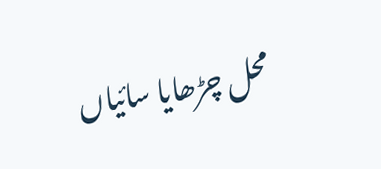محل چڑھایا سائیاں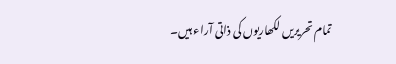تمام تحریریں لکھاریوں کی ذاتی آراء ہیں۔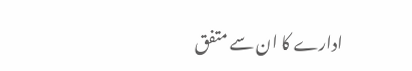ادارے کا ان سے متفق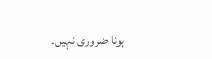ہونا ضروری نہیں۔